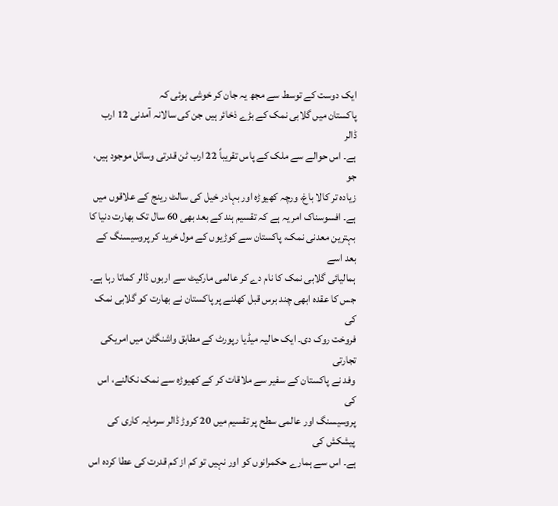ایک دوست کے توسط سے مجھ یہ جان کر خوشی ہوئی کہ
پاکستان میں گلابی نمک کے بڑے ذخائر ہیں جن کی سالانہ آمدنی 12 ارب ڈالر
ہے۔ اس حوالے سے ملک کے پاس تقریباً 22 ارب ٹن قدرتی وسائل موجود ہیں، جو
زیادہ تر کالا باغ، ورچہ کھیوڑہ اور بہادر خیل کی سالٹ رینج کے علاقوں میں
ہے۔ افسوسناک امر یہ ہے کہ تقسیم ہند کے بعد بھی 60 سال تک بھارت دنیا کا
بہترین معدنی نمک، پاکستان سے کوڑیوں کے مول خرید کر پروسیسنگ کے بعد اسے
ہمالیائی گلابی نمک کا نام دے کر عالمی مارکیٹ سے اربوں ڈالر کماتا رہا ہے۔
جس کا عقدہ ابھی چند برس قبل کھلنے پر پاکستان نے بھارت کو گلابی نمک کی
فروخت روک دی۔ ایک حالیہ میڈیا رپورٹ کے مطابق واشنگٹن میں امریکی تجارتی
وفد نے پاکستان کے سفیر سے ملاقات کر کے کھیوڑہ سے نمک نکالنے، اس کی
پروسیسنگ اور عالمی سطح پر تقسیم میں 20 کروڑ ڈالر سرمایہ کاری کی پیشکش کی
ہے۔ اس سے ہمارے حکمرانوں کو اور نہیں تو کم از کم قدرت کی عطا کردہ اس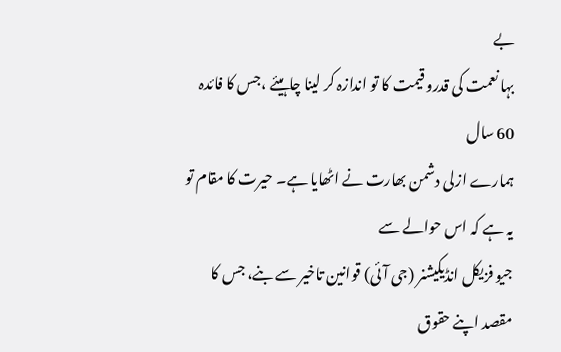بے
بہا نعمت کی قدرو قیمت کا تو اندازہ کر لینا چاہیئے ،جس کا فائدہ 60 سال
ہمارے ازلی دشمن بھارت نے اٹھایا ہے۔ حیرت کا مقام تو یہ ہے کہ اس حوالے سے
جیو فزیکل انڈیکیشنر (جی آئی) قوانین تاخیر سے بنے، جس کا مقصد اپنے حقوق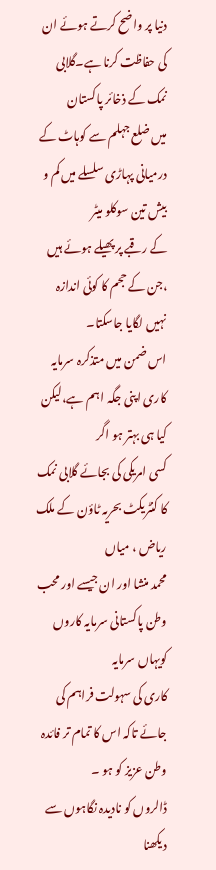دنیا پر واضح کرتے ہوئے ان کی حفاظت کرنا ہے۔گلابی نمک کے ذخائر پاکستان
میں ضلع جہلم سے کوہاٹ کے درمیانی پہاڑی سلسلے میں کم و بیش تین سوکلو میٹر
کے رقبے پر پھیلے ہوئے ہیں ،جن کے حجم کا کوئی اندازہ نہیں لگایا جاسکتا۔
اس ضمن میں متذکرہ سرمایہ کاری اپنی جگہ اہم ہے،لیکن کیا ہی بہتر ہو اگر
کسی امریکی کی بجائے گلابی نمک کا کنٹریکٹ بحریہ ٹاؤن کے ملک ریاض ، میاں
محمد منشا اور ان جیسے اور محب وطن پاکستانی سرمایہ کاروں کویہاں سرمایہ
کاری کی سہولت فراہم کی جائے تاکہ اس کا تمام تر فائدہ وطن عزیز کو ہو ۔
ڈالروں کو نادیدہ نگاہوں سے دیکھنا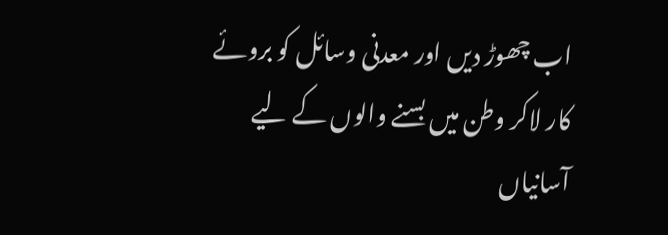اب چھوڑ دیں اور معدنی وسائل کو بروئے
کار لاکر وطن میں بسنے والوں کے لیے آسانیاں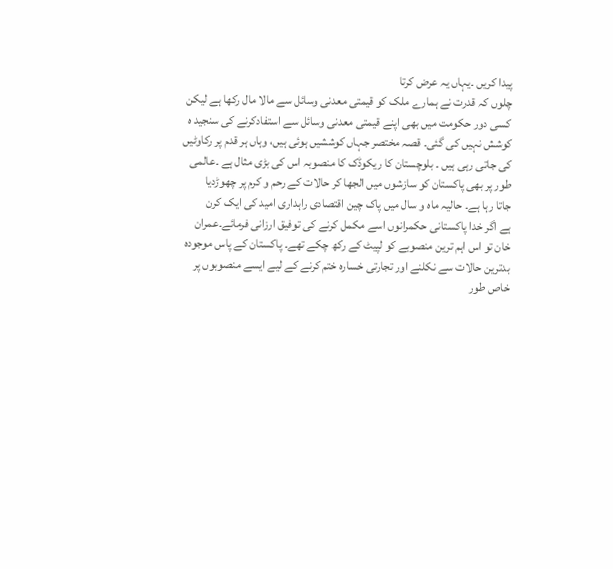پیدا کریں ۔یہاں یہ عرض کرتا
چلوں کہ قدرت نے ہمارے ملک کو قیمتی معدنی وسائل سے مالا مال رکھا ہے لیکن
کسی دور حکومت میں بھی اپنے قیمتی معدنی وسائل سے استفادکرنے کی سنجید ہ
کوشش نہیں کی گئی۔ قصہ مختصر جہاں کوششیں ہوئی ہیں، وہاں ہر قدم پر رکاوٹیں
کی جاتی رہی ہیں ۔ بلوچستان کا ریکوڈک کا منصوبہ اس کی بڑی مثال ہے ۔عالمی
طور پر بھی پاکستان کو سازشوں میں الجھا کر حالات کے رحم و کرم پر چھوڑدیا
جاتا رہا ہے۔ حالیہ ماہ و سال میں پاک چین اقتصادی راہداری امید کی ایک کرن
ہے اگر خدا پاکستانی حکمرانوں اسے مکمل کرنے کی توفیق ارزانی فرمائے۔عمران
خان تو اس اہم ترین منصوبے کو لپیٹ کے رکھ چکے تھے۔ پاکستان کے پاس موجودہ
بدترین حالات سے نکلنے اور تجارتی خسارہ ختم کرنے کے لیے ایسے منصوبوں پر
خاص طور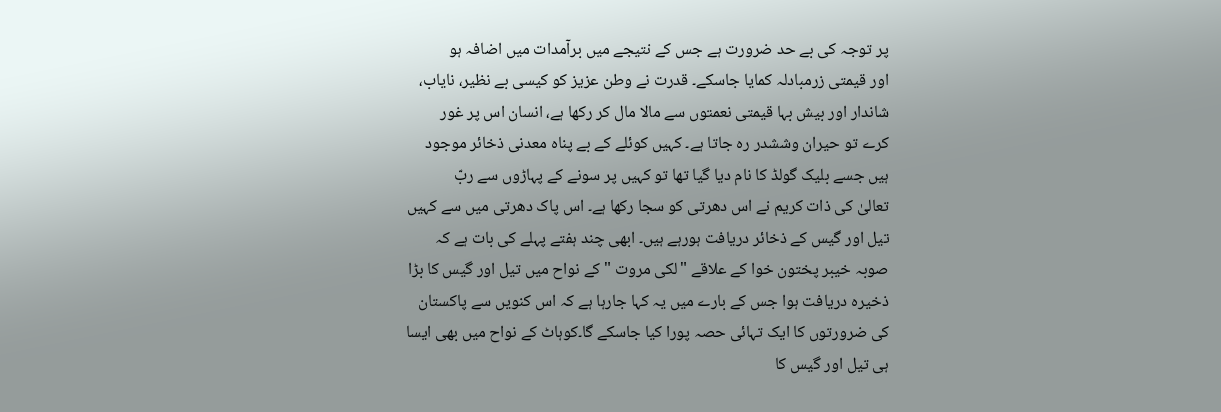پر توجہ کی بے حد ضرورت ہے جس کے نتیجے میں برآمدات میں اضافہ ہو
اور قیمتی زرمبادلہ کمایا جاسکے۔ قدرت نے وطن عزیز کو کیسی بے نظیر، نایاب،
شاندار اور بیش بہا قیمتی نعمتوں سے مالا مال کر رکھا ہے، انسان اس پر غور
کرے تو حیران وششدر رہ جاتا ہے۔ کہیں کوئلے کے بے پناہ معدنی ذخائر موجود
ہیں جسے بلیک گولڈ کا نام دیا گیا تھا تو کہیں پر سونے کے پہاڑوں سے ربّ
تعالیٰ کی ذات کریم نے اس دھرتی کو سجا رکھا ہے۔ اس پاک دھرتی میں سے کہیں
تیل اور گیس کے ذخائر دریافت ہورہے ہیں۔ ابھی چند ہفتے پہلے کی بات ہے کہ
صوبہ خیبر پختون خوا کے علاقے "لکی مروت "کے نواح میں تیل اور گیس کا بڑا
ذخیرہ دریافت ہوا جس کے بارے میں یہ کہا جارہا ہے کہ اس کنویں سے پاکستان
کی ضرورتوں کا ایک تہائی حصہ پورا کیا جاسکے گا۔کوہاٹ کے نواح میں بھی ایسا
ہی تیل اور گیس کا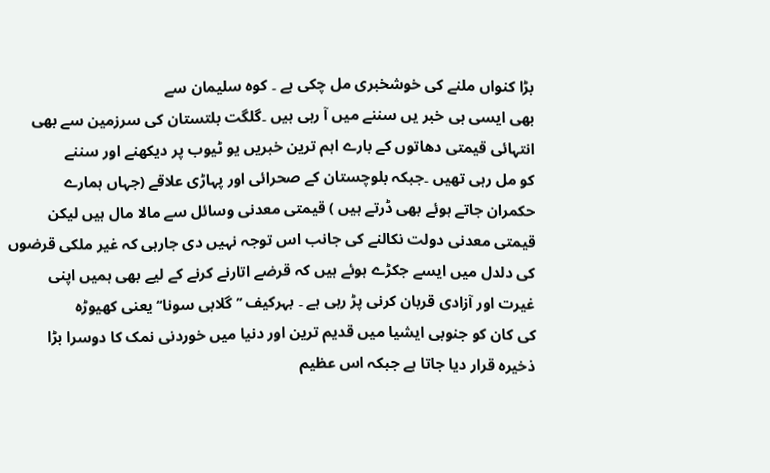بڑا کنواں ملنے کی خوشخبری مل چکی ہے ۔ کوہ سلیمان سے
بھی ایسی ہی خبر یں سننے میں آ رہی ہیں ۔گلگت بلتستان کی سرزمین سے بھی
انتہائی قیمتی دھاتوں کے بارے اہم ترین خبریں یو ٹیوب پر دیکھنے اور سننے
کو مل رہی تھیں ۔جبکہ بلوچستان کے صحرائی اور پہاڑی علاقے (جہاں ہمارے
حکمران جاتے ہوئے بھی ڈرتے ہیں ) قیمتی معدنی وسائل سے مالا مال ہیں لیکن
قیمتی معدنی دولت نکالنے کی جانب اس توجہ نہیں دی جارہی کہ غیر ملکی قرضوں
کی دلدل میں ایسے جکڑے ہوئے ہیں کہ قرضے اتارنے کرنے کے لیے بھی ہمیں اپنی
غیرت اور آزادی قربان کرنی پڑ رہی ہے ۔ بہرکیف ’’گلابی سونا‘‘ یعنی کھیوڑہ
کی کان کو جنوبی ایشیا میں قدیم ترین اور دنیا میں خوردنی نمک کا دوسرا بڑا
ذخیرہ قرار دیا جاتا ہے جبکہ اس عظیم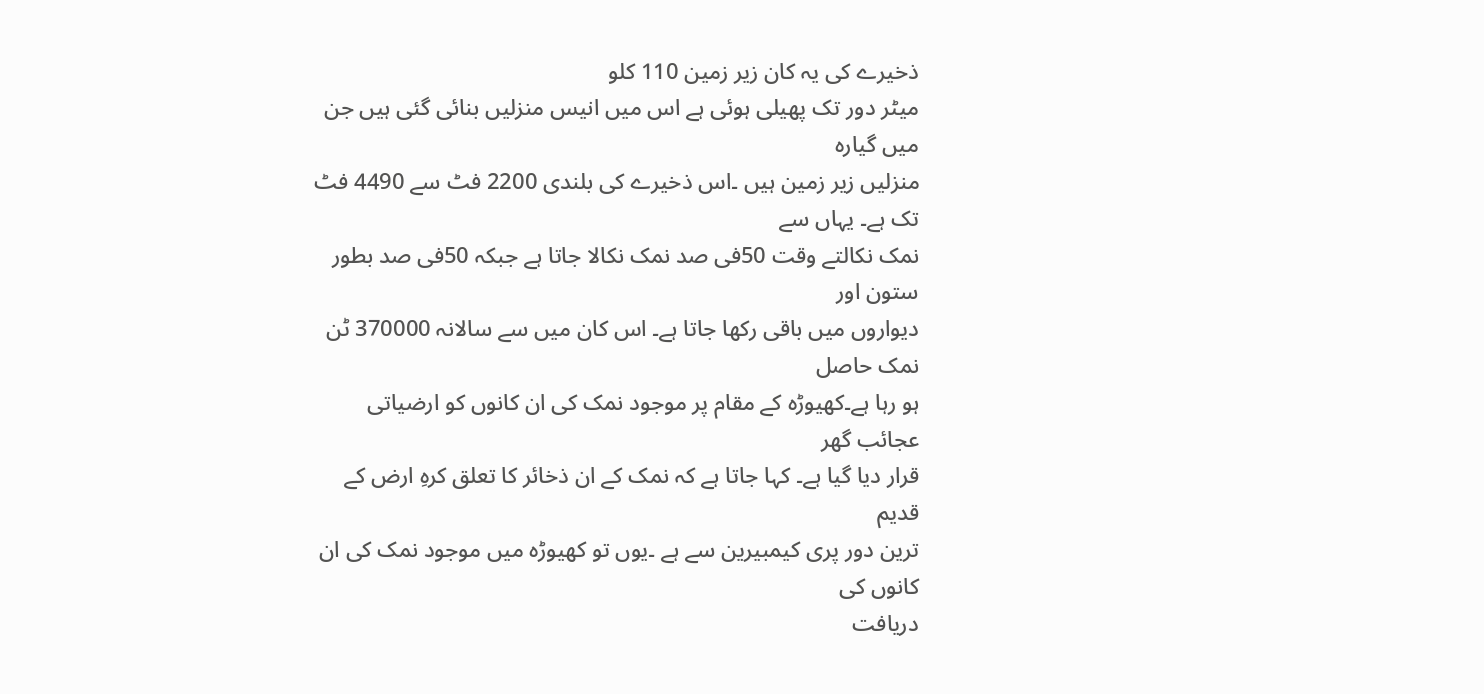ذخیرے کی یہ کان زیر زمین 110 کلو
میٹر دور تک پھیلی ہوئی ہے اس میں انیس منزلیں بنائی گئی ہیں جن میں گیارہ
منزلیں زیر زمین ہیں ۔اس ذخیرے کی بلندی 2200 فٹ سے 4490 فٹ تک ہے۔ یہاں سے
نمک نکالتے وقت 50فی صد نمک نکالا جاتا ہے جبکہ 50فی صد بطور ستون اور
دیواروں میں باقی رکھا جاتا ہے۔ اس کان میں سے سالانہ 370000 ٹن نمک حاصل
ہو رہا ہے۔کھیوڑہ کے مقام پر موجود نمک کی ان کانوں کو ارضیاتی عجائب گھر
قرار دیا گیا ہے۔ کہا جاتا ہے کہ نمک کے ان ذخائر کا تعلق کرہِ ارض کے قدیم
ترین دور پری کیمبیرین سے ہے ۔یوں تو کھیوڑہ میں موجود نمک کی ان کانوں کی
دریافت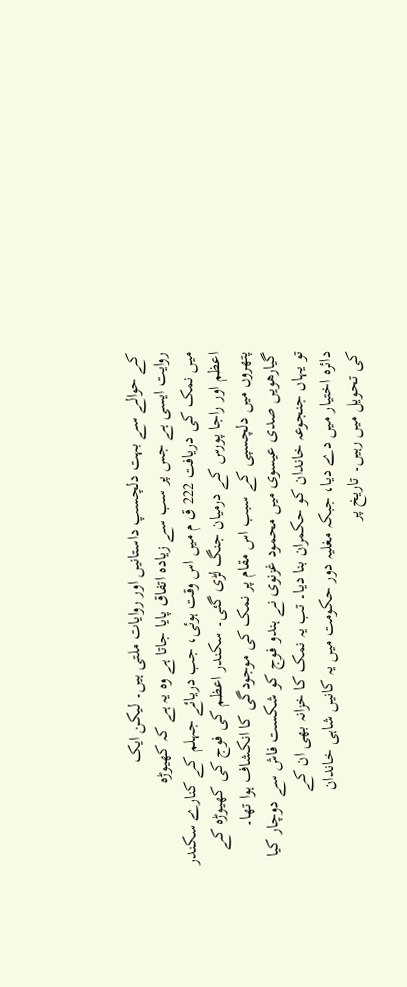کے حوالے سے بہت دلچسپ داستانیں اور روایات ملتی ہیں۔ لیکن ایک
روایت ایسی ہے جس پر سب سے زیادہ اتفاق پایا جاتا ہے وہ یہ ہے کہ کھیوڑہ
میں نمک کی دریافت 222 ق م میں اس وقت ہوئی، جب دریائے جہلم کے کنارے سکندر
اعظم اور راجا پورس کے درمیان جنگ لڑی گئی۔ سکندر اعظم کی فوج کی کھیوڑہ کے
پتھروں میں دلچسپی کے سبب اس مقام پر نمک کی موجودگی کا انکشاف ہوا تھا۔
گیارھویں صدی عیسوی میں محمود غزنوی نے ہندو فوج کو شکست فاش سے دوچار کیا
تو یہاں جنجوعہ خاندان کو حکمران بنا دیا۔ تب یہ نمک کا خزانہ بھی ان کے
دائرہ اختیار میں دے دیا، جبکہ مغلیہ دور حکومت میں یہ کانیں شاہی خاندان
کی تحویل میں رہیں۔ تاریخ پر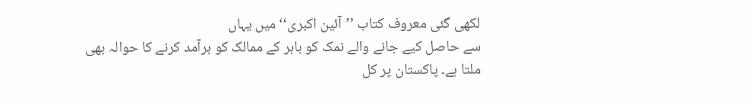لکھی گئی معروف کتاب ’’آئین اکبری‘‘ میں یہاں
سے حاصل کیے جانے والے نمک کو باہر کے ممالک کو برآمد کرنے کا حوالہ بھی
ملتا ہے۔ پاکستان پر کل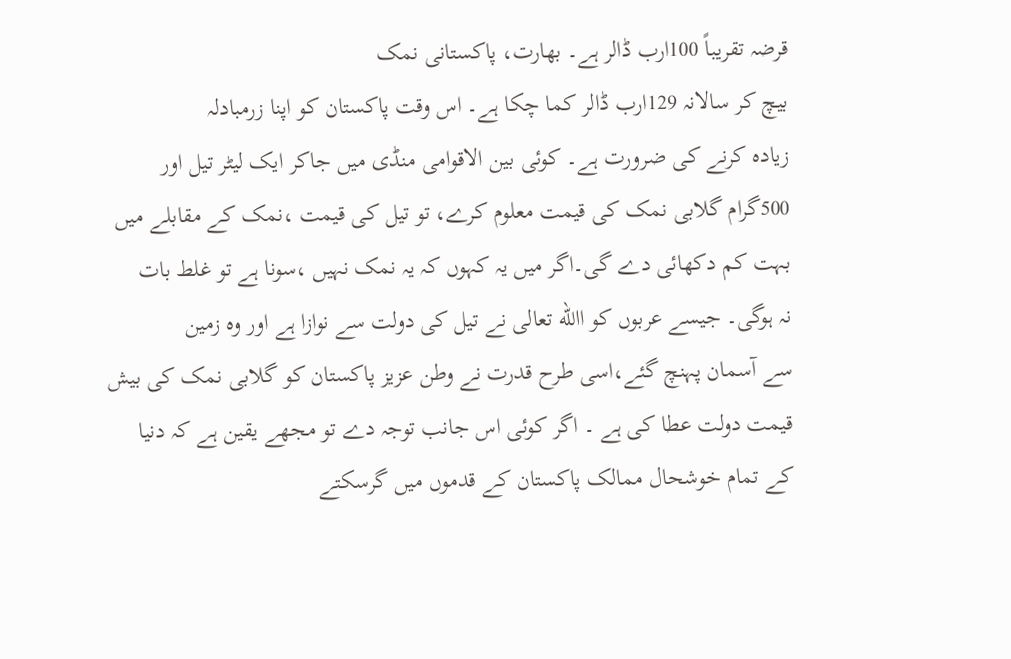قرضہ تقریباً 100ارب ڈالر ہے۔ بھارت، پاکستانی نمک
بیچ کر سالانہ 129ارب ڈالر کما چکا ہے۔ اس وقت پاکستان کو اپنا زرمبادلہ
زیادہ کرنے کی ضرورت ہے۔ کوئی بین الاقوامی منڈی میں جاکر ایک لیٹر تیل اور
500گرام گلابی نمک کی قیمت معلوم کرے، تو تیل کی قیمت ،نمک کے مقابلے میں
بہت کم دکھائی دے گی۔اگر میں یہ کہوں کہ یہ نمک نہیں ،سونا ہے تو غلط بات
نہ ہوگی۔ جیسے عربوں کو االله تعالی نے تیل کی دولت سے نوازا ہے اور وہ زمین
سے آسمان پہنچ گئے،اسی طرح قدرت نے وطن عزیز پاکستان کو گلابی نمک کی بیش
قیمت دولت عطا کی ہے ۔ اگر کوئی اس جانب توجہ دے تو مجھے یقین ہے کہ دنیا
کے تمام خوشحال ممالک پاکستان کے قدموں میں گرسکتے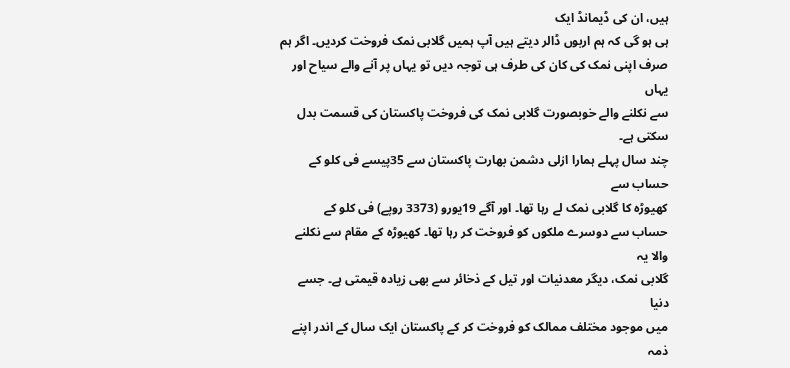ہیں، ان کی ڈیمانڈ ایک
ہی ہو گی کہ ہم اربوں ڈالر دیتے ہیں آپ ہمیں گلابی نمک فروخت کردیں۔ اگر ہم
صرف اپنی نمک کی کان کی طرف ہی توجہ دیں تو یہاں پر آنے والے سیاح اور یہاں
سے نکلنے والے خوبصورت گلابی نمک کی فروخت پاکستان کی قسمت بدل سکتی ہے۔
چند سال پہلے ہمارا ازلی دشمن بھارت پاکستان سے 35پیسے فی کلو کے حساب سے
کھیوڑہ کا گلابی نمک لے رہا تھا۔ اور آگے 19یورو (3373 روپے) فی کلو کے
حساب سے دوسرے ملکوں کو فروخت کر رہا تھا۔ کھیوڑہ کے مقام سے نکلنے والا یہ
گلابی نمک، دیگر معدنیات اور تیل کے ذخائر سے بھی زیادہ قیمتی ہے۔ جسے دنیا
میں موجود مختلف ممالک کو فروخت کر کے پاکستان ایک سال کے اندر اپنے ذمہ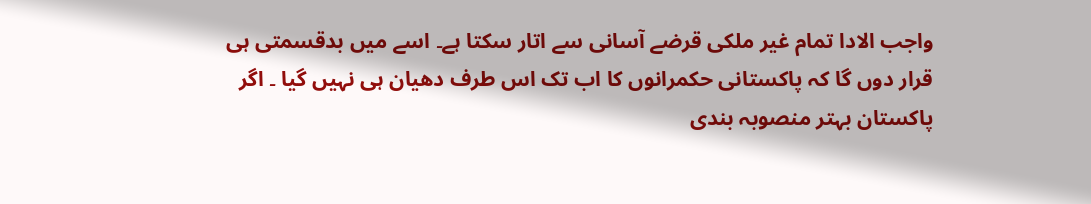واجب الادا تمام غیر ملکی قرضے آسانی سے اتار سکتا ہے۔ اسے میں بدقسمتی ہی
قرار دوں گا کہ پاکستانی حکمرانوں کا اب تک اس طرف دھیان ہی نہیں گیا ۔ اگر
پاکستان بہتر منصوبہ بندی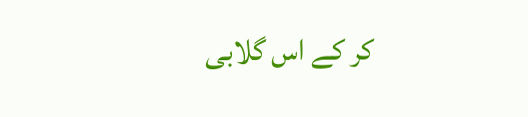کر کے اس گلابی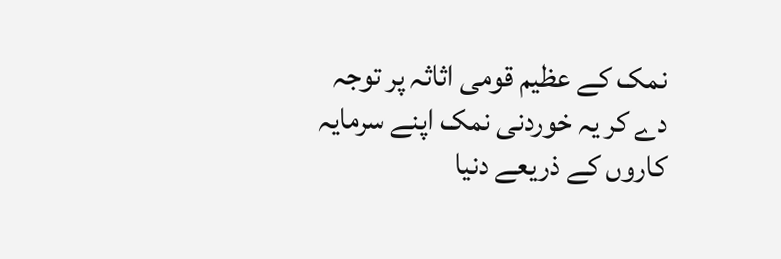نمک کے عظیم قومی اثاثہ پر توجہ
دے کر یہ خوردنی نمک اپنے سرمایہ کاروں کے ذریعے دنیا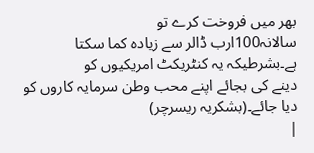بھر میں فروخت کرے تو
سالانہ100ارب ڈالر سے زیادہ کما سکتا ہے۔بشرطیکہ یہ کنٹریکٹ امریکیوں کو
دینے کی بجائے اپنے محب وطن سرمایہ کاروں کو دیا جائے۔(بشکریہ ریسرچر)
|